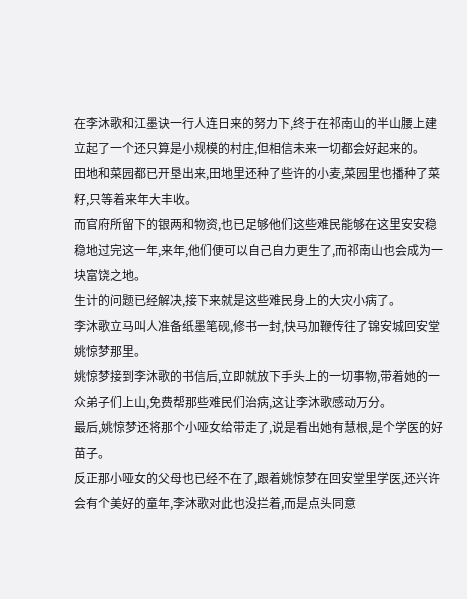在李沐歌和江墨诀一行人连日来的努力下,终于在祁南山的半山腰上建立起了一个还只算是小规模的村庄,但相信未来一切都会好起来的。
田地和菜园都已开垦出来,田地里还种了些许的小麦,菜园里也播种了菜籽,只等着来年大丰收。
而官府所留下的银两和物资,也已足够他们这些难民能够在这里安安稳稳地过完这一年,来年,他们便可以自己自力更生了,而祁南山也会成为一块富饶之地。
生计的问题已经解决,接下来就是这些难民身上的大灾小病了。
李沐歌立马叫人准备纸墨笔砚,修书一封,快马加鞭传往了锦安城回安堂姚惊梦那里。
姚惊梦接到李沐歌的书信后,立即就放下手头上的一切事物,带着她的一众弟子们上山,免费帮那些难民们治病,这让李沐歌感动万分。
最后,姚惊梦还将那个小哑女给带走了,说是看出她有慧根,是个学医的好苗子。
反正那小哑女的父母也已经不在了,跟着姚惊梦在回安堂里学医,还兴许会有个美好的童年,李沐歌对此也没拦着,而是点头同意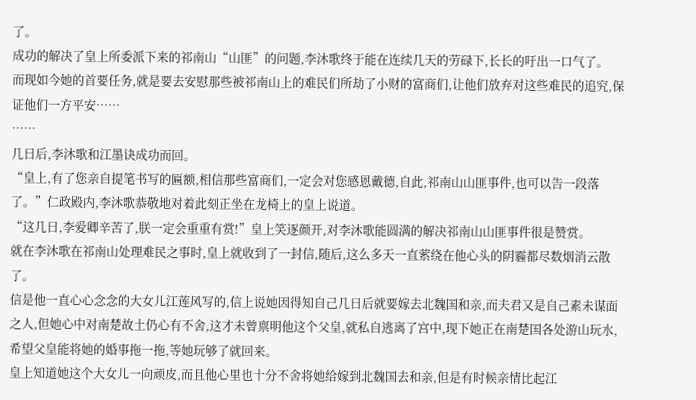了。
成功的解决了皇上所委派下来的祁南山“山匪”的问题,李沐歌终于能在连续几天的劳碌下,长长的吁出一口气了。
而现如今她的首要任务,就是要去安慰那些被祁南山上的难民们所劫了小财的富商们,让他们放弃对这些难民的追究,保证他们一方平安……
……
几日后,李沐歌和江墨诀成功而回。
“皇上,有了您亲自提笔书写的匾额,相信那些富商们,一定会对您感恩戴德,自此,祁南山山匪事件,也可以告一段落了。”仁政殿内,李沐歌恭敬地对着此刻正坐在龙椅上的皇上说道。
“这几日,李爱卿辛苦了,朕一定会重重有赏!”皇上笑逐颜开,对李沐歌能圆满的解决祁南山山匪事件很是赞赏。
就在李沐歌在祁南山处理难民之事时,皇上就收到了一封信,随后,这么多天一直萦绕在他心头的阴霾都尽数烟消云散了。
信是他一直心心念念的大女儿江莲风写的,信上说她因得知自己几日后就要嫁去北魏国和亲,而夫君又是自己素未谋面之人,但她心中对南楚故土仍心有不舍,这才未曾禀明他这个父皇,就私自逃离了宫中,现下她正在南楚国各处游山玩水,希望父皇能将她的婚事拖一拖,等她玩够了就回来。
皇上知道她这个大女儿一向顽皮,而且他心里也十分不舍将她给嫁到北魏国去和亲,但是有时候亲情比起江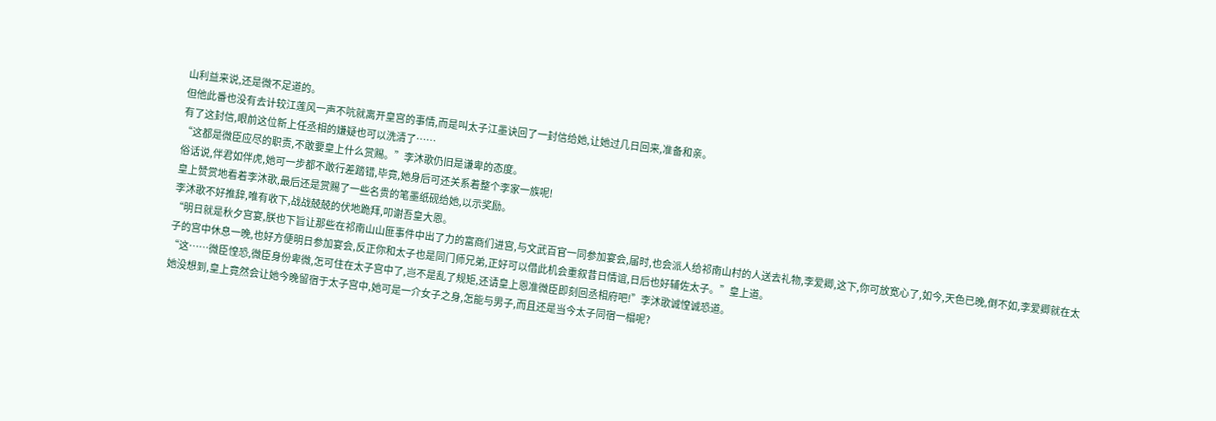山利益来说,还是微不足道的。
但他此番也没有去计较江莲风一声不吭就离开皇宫的事情,而是叫太子江墨诀回了一封信给她,让她过几日回来,准备和亲。
有了这封信,眼前这位新上任丞相的嫌疑也可以洗清了……
“这都是微臣应尽的职责,不敢要皇上什么赏赐。”李沐歌仍旧是谦卑的态度。
俗话说,伴君如伴虎,她可一步都不敢行差踏错,毕竟,她身后可还关系着整个李家一族呢!
皇上赞赏地看着李沐歌,最后还是赏赐了一些名贵的笔墨纸砚给她,以示奖励。
李沐歌不好推辞,唯有收下,战战兢兢的伏地跪拜,叩谢吾皇大恩。
“明日就是秋夕宫宴,朕也下旨让那些在祁南山山匪事件中出了力的富商们进宫,与文武百官一同参加宴会,届时,也会派人给祁南山村的人送去礼物,李爱卿,这下,你可放宽心了,如今,天色已晚,倒不如,李爱卿就在太子的宫中休息一晚,也好方便明日参加宴会,反正你和太子也是同门师兄弟,正好可以借此机会重叙昔日情谊,日后也好辅佐太子。”皇上道。
“这……微臣惶恐,微臣身份卑微,怎可住在太子宫中了,岂不是乱了规矩,还请皇上恩准微臣即刻回丞相府吧!”李沐歌诚惶诚恐道。
她没想到,皇上竟然会让她今晚留宿于太子宫中,她可是一介女子之身,怎能与男子,而且还是当今太子同宿一榻呢?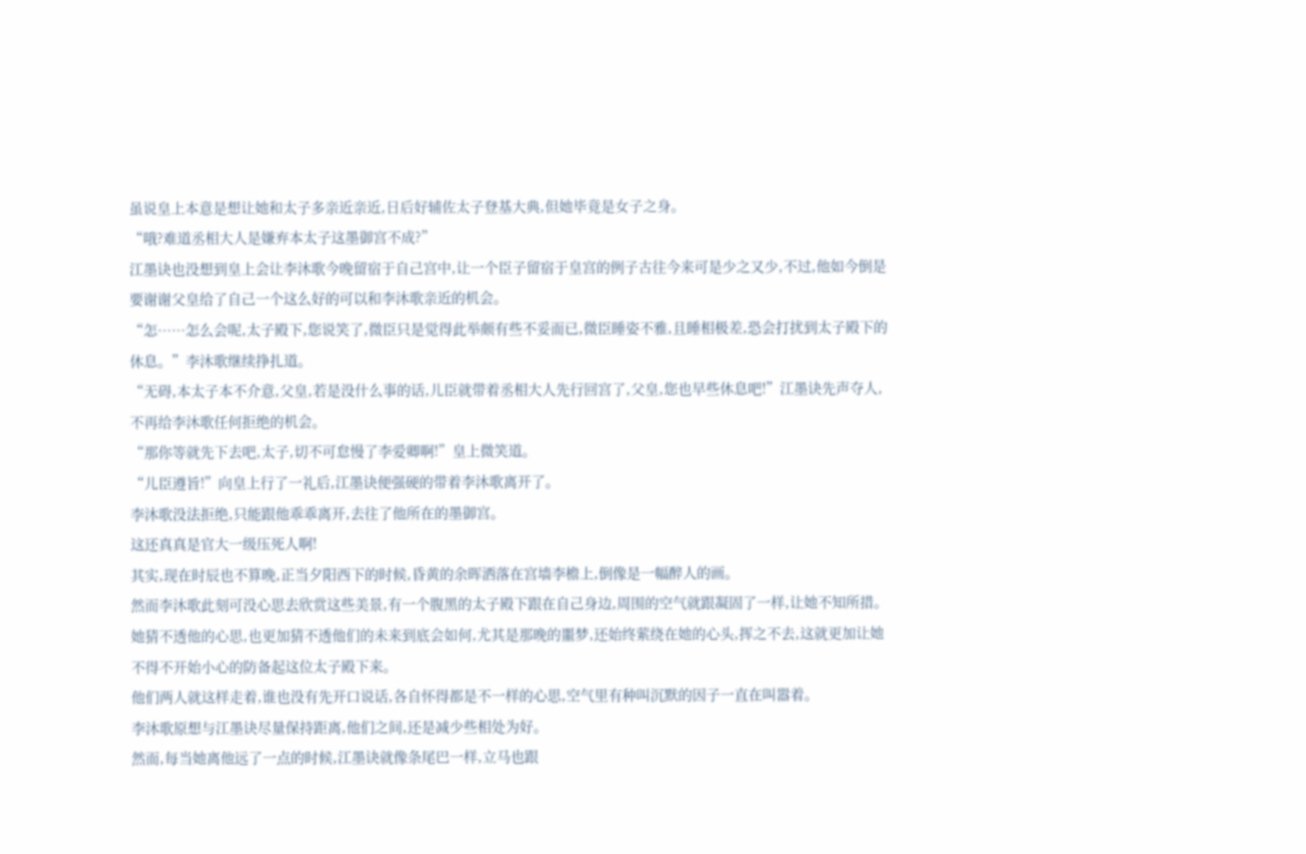虽说皇上本意是想让她和太子多亲近亲近,日后好辅佐太子登基大典,但她毕竟是女子之身。
“哦?难道丞相大人是嫌弃本太子这墨御宫不成?”
江墨诀也没想到皇上会让李沐歌今晚留宿于自己宫中,让一个臣子留宿于皇宫的例子古往今来可是少之又少,不过,他如今倒是要谢谢父皇给了自己一个这么好的可以和李沐歌亲近的机会。
“怎……怎么会呢,太子殿下,您说笑了,微臣只是觉得此举颇有些不妥而已,微臣睡姿不雅,且睡相极差,恐会打扰到太子殿下的休息。”李沐歌继续挣扎道。
“无碍,本太子本不介意,父皇,若是没什么事的话,儿臣就带着丞相大人先行回宫了,父皇,您也早些休息吧!”江墨诀先声夺人,不再给李沐歌任何拒绝的机会。
“那你等就先下去吧,太子,切不可怠慢了李爱卿啊!”皇上微笑道。
“儿臣遵旨!”向皇上行了一礼后,江墨诀便强硬的带着李沐歌离开了。
李沐歌没法拒绝,只能跟他乖乖离开,去往了他所在的墨御宫。
这还真真是官大一级压死人啊!
其实,现在时辰也不算晚,正当夕阳西下的时候,昏黄的余晖洒落在宫墙李檐上,倒像是一幅醉人的画。
然而李沐歌此刻可没心思去欣赏这些美景,有一个腹黑的太子殿下跟在自己身边,周围的空气就跟凝固了一样,让她不知所措。
她猜不透他的心思,也更加猜不透他们的未来到底会如何,尤其是那晚的噩梦,还始终萦绕在她的心头,挥之不去,这就更加让她不得不开始小心的防备起这位太子殿下来。
他们两人就这样走着,谁也没有先开口说话,各自怀得都是不一样的心思,空气里有种叫沉默的因子一直在叫嚣着。
李沐歌原想与江墨诀尽量保持距离,他们之间,还是减少些相处为好。
然而,每当她离他远了一点的时候,江墨诀就像条尾巴一样,立马也跟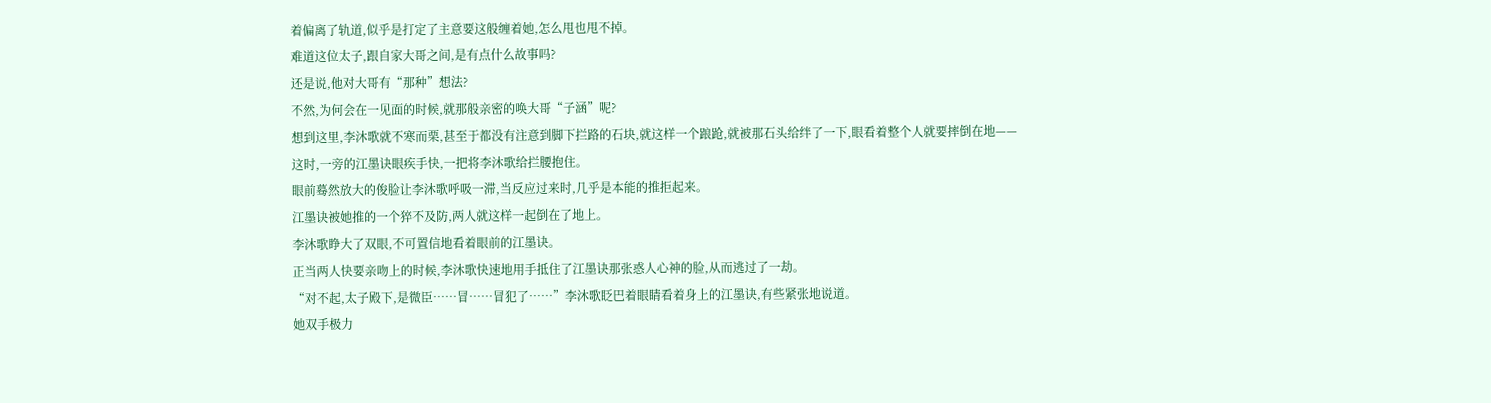着偏离了轨道,似乎是打定了主意要这般缠着她,怎么甩也甩不掉。
难道这位太子,跟自家大哥之间,是有点什么故事吗?
还是说,他对大哥有“那种”想法?
不然,为何会在一见面的时候,就那般亲密的唤大哥“子涵”呢?
想到这里,李沐歌就不寒而栗,甚至于都没有注意到脚下拦路的石块,就这样一个踉跄,就被那石头给绊了一下,眼看着整个人就要摔倒在地——
这时,一旁的江墨诀眼疾手快,一把将李沐歌给拦腰抱住。
眼前蓦然放大的俊脸让李沐歌呼吸一滞,当反应过来时,几乎是本能的推拒起来。
江墨诀被她推的一个猝不及防,两人就这样一起倒在了地上。
李沐歌睁大了双眼,不可置信地看着眼前的江墨诀。
正当两人快要亲吻上的时候,李沐歌快速地用手抵住了江墨诀那张惑人心神的脸,从而逃过了一劫。
“对不起,太子殿下,是微臣……冒……冒犯了……”李沐歌眨巴着眼睛看着身上的江墨诀,有些紧张地说道。
她双手极力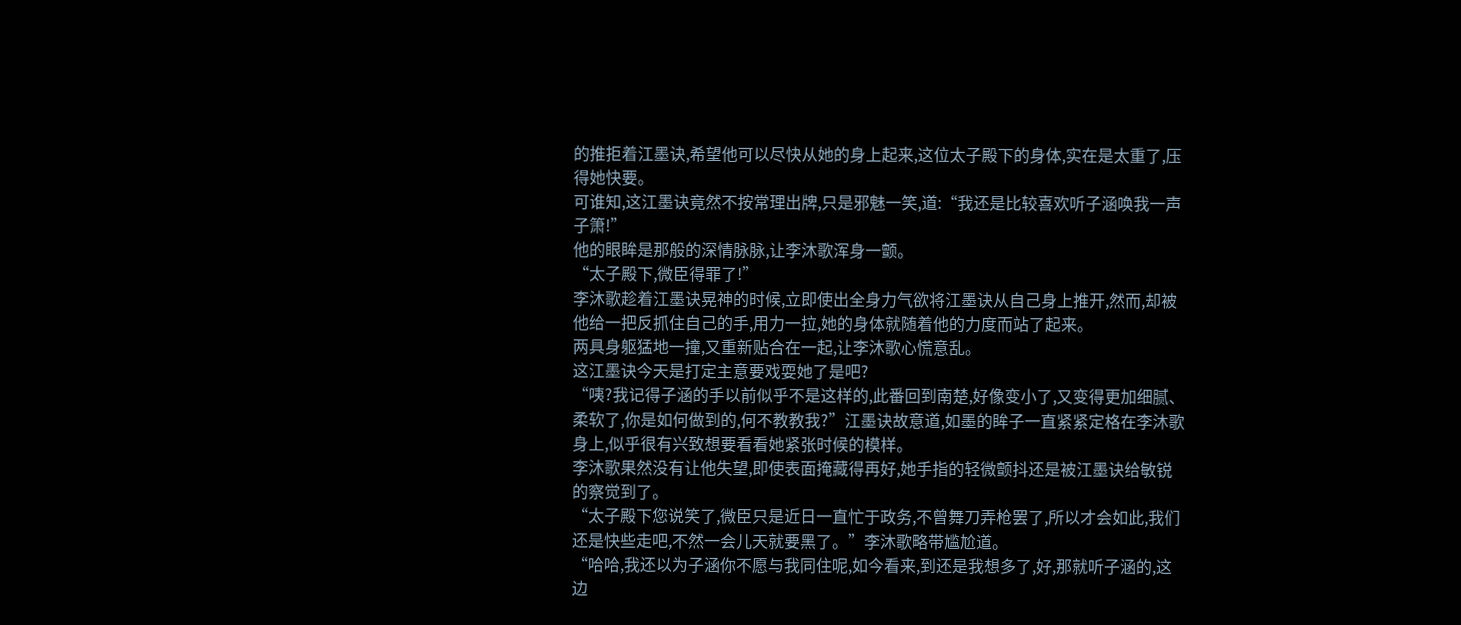的推拒着江墨诀,希望他可以尽快从她的身上起来,这位太子殿下的身体,实在是太重了,压得她快要。
可谁知,这江墨诀竟然不按常理出牌,只是邪魅一笑,道:“我还是比较喜欢听子涵唤我一声子箫!”
他的眼眸是那般的深情脉脉,让李沐歌浑身一颤。
“太子殿下,微臣得罪了!”
李沐歌趁着江墨诀晃神的时候,立即使出全身力气欲将江墨诀从自己身上推开,然而,却被他给一把反抓住自己的手,用力一拉,她的身体就随着他的力度而站了起来。
两具身躯猛地一撞,又重新贴合在一起,让李沐歌心慌意乱。
这江墨诀今天是打定主意要戏耍她了是吧?
“咦?我记得子涵的手以前似乎不是这样的,此番回到南楚,好像变小了,又变得更加细腻、柔软了,你是如何做到的,何不教教我?”江墨诀故意道,如墨的眸子一直紧紧定格在李沐歌身上,似乎很有兴致想要看看她紧张时候的模样。
李沐歌果然没有让他失望,即使表面掩藏得再好,她手指的轻微颤抖还是被江墨诀给敏锐的察觉到了。
“太子殿下您说笑了,微臣只是近日一直忙于政务,不曾舞刀弄枪罢了,所以才会如此,我们还是快些走吧,不然一会儿天就要黑了。”李沐歌略带尴尬道。
“哈哈,我还以为子涵你不愿与我同住呢,如今看来,到还是我想多了,好,那就听子涵的,这边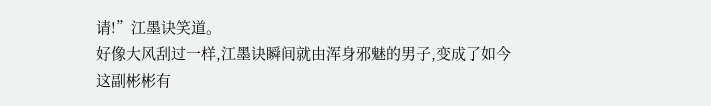请!”江墨诀笑道。
好像大风刮过一样,江墨诀瞬间就由浑身邪魅的男子,变成了如今这副彬彬有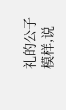礼的公子模样,说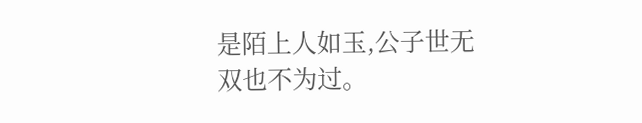是陌上人如玉,公子世无双也不为过。